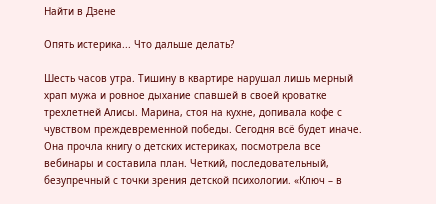Найти в Дзене

Опять истерика... Что дальше делать?

Шесть часов утра. Тишину в квартире нарушал лишь мерный храп мужа и ровное дыхание спавшей в своей кроватке трехлетней Алисы. Марина, стоя на кухне, допивала кофе с чувством преждевременной победы. Сегодня всё будет иначе. Она прочла книгу о детских истериках, посмотрела все вебинары и составила план. Четкий, последовательный, безупречный с точки зрения детской психологии. «Ключ – в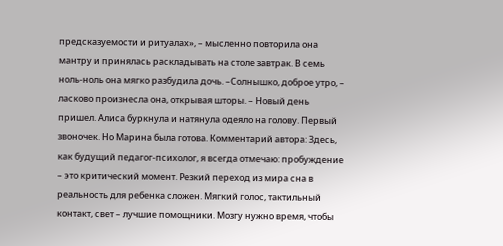предсказуемости и ритуалах», – мысленно повторила она мантру и принялась раскладывать на столе завтрак. В семь ноль-ноль она мягко разбудила дочь. –Солнышко, доброе утро, – ласково произнесла она, открывая шторы. – Новый день пришел. Алиса буркнула и натянула одеяло на голову. Первый звоночек. Но Марина была готова. Комментарий автора: Здесь, как будущий педагог-психолог, я всегда отмечаю: пробуждение – это критический момент. Резкий переход из мира сна в реальность для ребенка сложен. Мягкий голос, тактильный контакт, свет – лучшие помощники. Мозгу нужно время, чтобы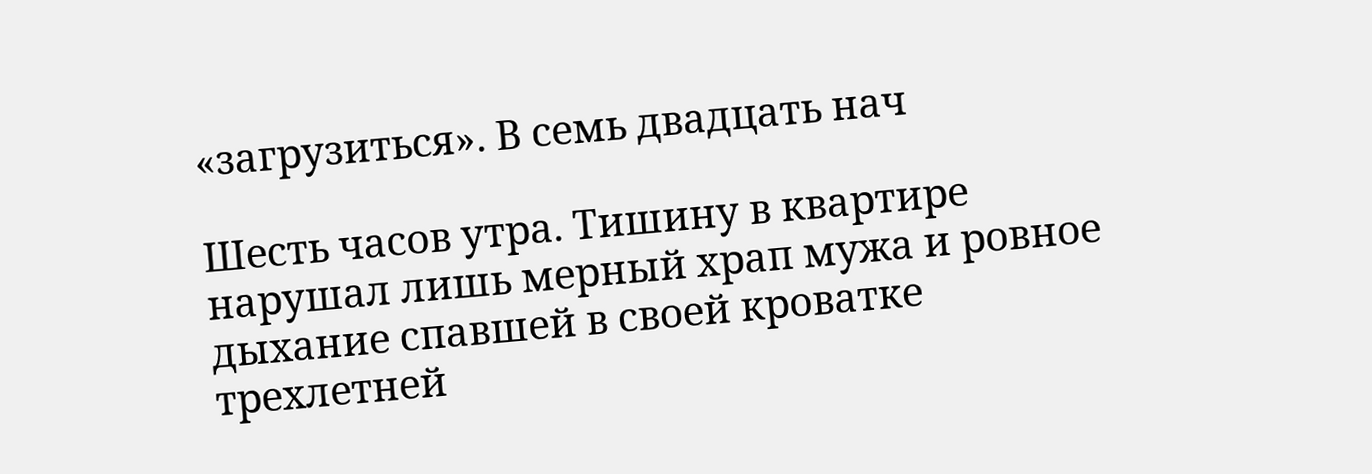«загрузиться». В семь двадцать нач

Шесть часов утра. Тишину в квартире нарушал лишь мерный храп мужа и ровное дыхание спавшей в своей кроватке трехлетней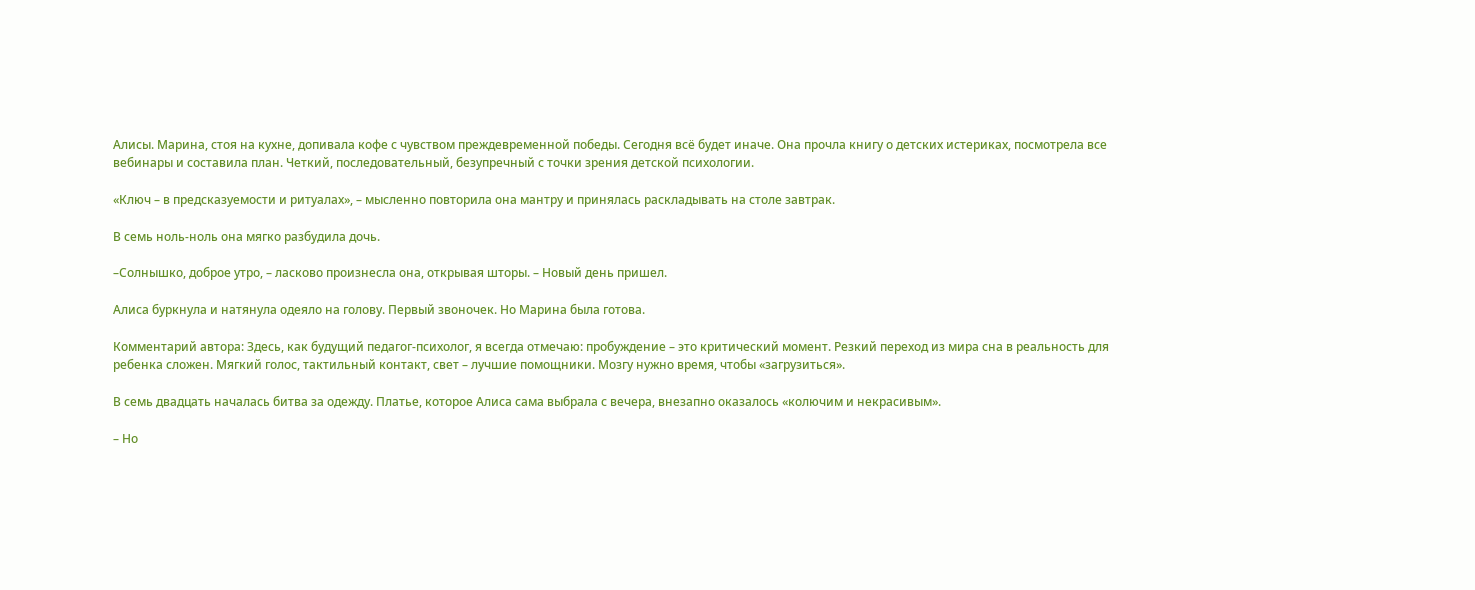Алисы. Марина, стоя на кухне, допивала кофе с чувством преждевременной победы. Сегодня всё будет иначе. Она прочла книгу о детских истериках, посмотрела все вебинары и составила план. Четкий, последовательный, безупречный с точки зрения детской психологии.

«Ключ – в предсказуемости и ритуалах», – мысленно повторила она мантру и принялась раскладывать на столе завтрак.

В семь ноль-ноль она мягко разбудила дочь.

–Солнышко, доброе утро, – ласково произнесла она, открывая шторы. – Новый день пришел.

Алиса буркнула и натянула одеяло на голову. Первый звоночек. Но Марина была готова.

Комментарий автора: Здесь, как будущий педагог-психолог, я всегда отмечаю: пробуждение – это критический момент. Резкий переход из мира сна в реальность для ребенка сложен. Мягкий голос, тактильный контакт, свет – лучшие помощники. Мозгу нужно время, чтобы «загрузиться».

В семь двадцать началась битва за одежду. Платье, которое Алиса сама выбрала с вечера, внезапно оказалось «колючим и некрасивым».

– Но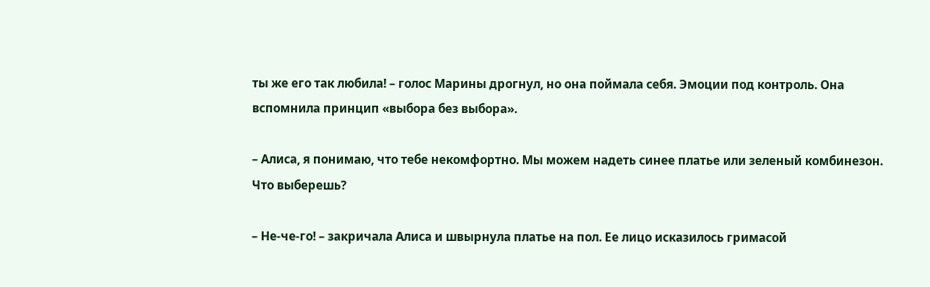ты же его так любила! – голос Марины дрогнул, но она поймала себя. Эмоции под контроль. Она вспомнила принцип «выбора без выбора».

– Алиса, я понимаю, что тебе некомфортно. Мы можем надеть синее платье или зеленый комбинезон. Что выберешь?

– Не-че-го! – закричала Алиса и швырнула платье на пол. Ее лицо исказилось гримасой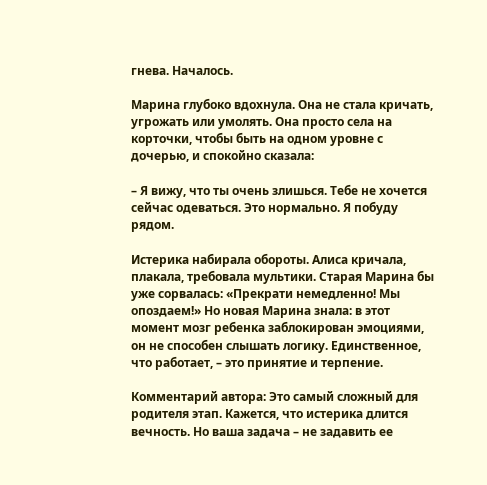гнева. Началось.

Марина глубоко вдохнула. Она не стала кричать, угрожать или умолять. Она просто села на корточки, чтобы быть на одном уровне с дочерью, и спокойно сказала:

– Я вижу, что ты очень злишься. Тебе не хочется сейчас одеваться. Это нормально. Я побуду рядом.

Истерика набирала обороты. Алиса кричала, плакала, требовала мультики. Старая Марина бы уже сорвалась: «Прекрати немедленно! Мы опоздаем!» Но новая Марина знала: в этот момент мозг ребенка заблокирован эмоциями, он не способен слышать логику. Единственное, что работает, – это принятие и терпение.

Комментарий автора: Это самый сложный для родителя этап. Кажется, что истерика длится вечность. Но ваша задача – не задавить ее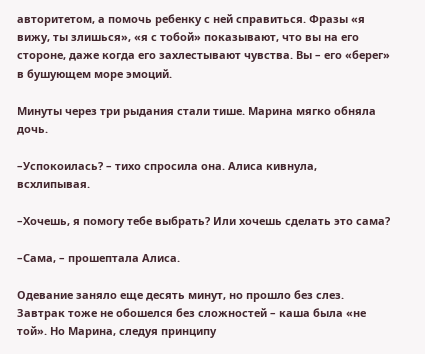авторитетом, а помочь ребенку с ней справиться. Фразы «я вижу, ты злишься», «я с тобой» показывают, что вы на его стороне, даже когда его захлестывают чувства. Вы – его «берег» в бушующем море эмоций.

Минуты через три рыдания стали тише. Марина мягко обняла дочь.

–Успокоилась? – тихо спросила она. Алиса кивнула, всхлипывая.

–Хочешь, я помогу тебе выбрать? Или хочешь сделать это сама?

–Сама, – прошептала Алиса.

Одевание заняло еще десять минут, но прошло без слез. Завтрак тоже не обошелся без сложностей – каша была «не той». Но Марина, следуя принципу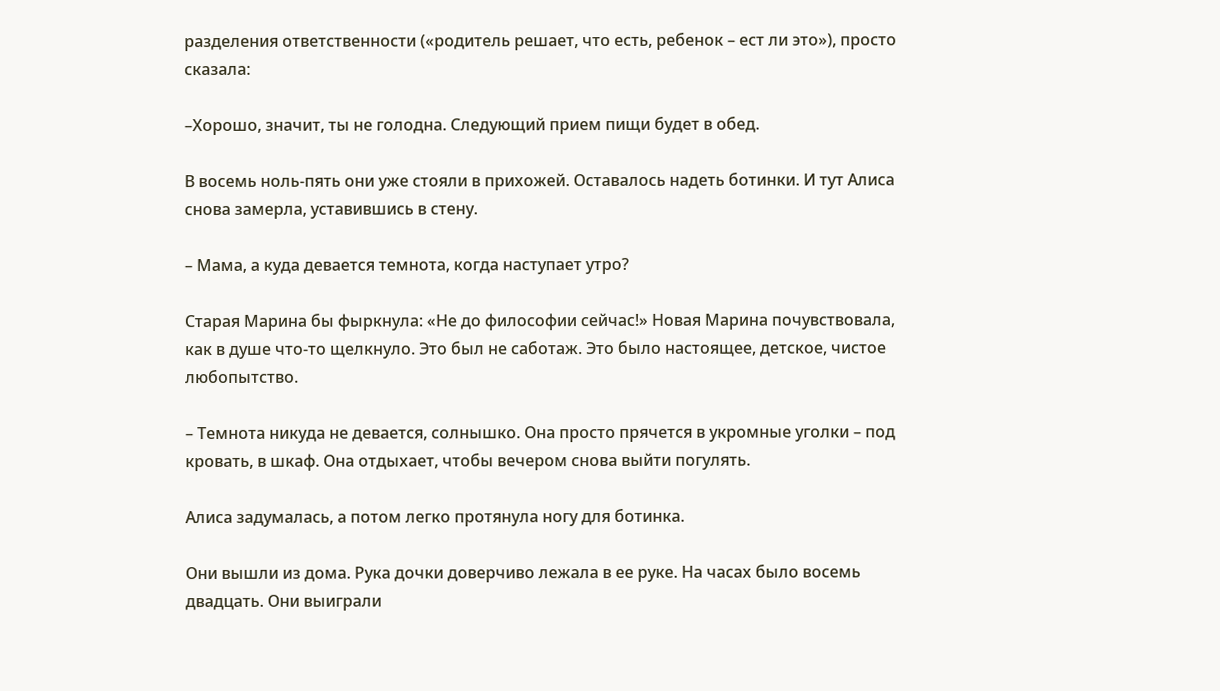разделения ответственности («родитель решает, что есть, ребенок – ест ли это»), просто сказала:

–Хорошо, значит, ты не голодна. Следующий прием пищи будет в обед.

В восемь ноль-пять они уже стояли в прихожей. Оставалось надеть ботинки. И тут Алиса снова замерла, уставившись в стену.

– Мама, а куда девается темнота, когда наступает утро?

Старая Марина бы фыркнула: «Не до философии сейчас!» Новая Марина почувствовала, как в душе что-то щелкнуло. Это был не саботаж. Это было настоящее, детское, чистое любопытство.

– Темнота никуда не девается, солнышко. Она просто прячется в укромные уголки – под кровать, в шкаф. Она отдыхает, чтобы вечером снова выйти погулять.

Алиса задумалась, а потом легко протянула ногу для ботинка.

Они вышли из дома. Рука дочки доверчиво лежала в ее руке. На часах было восемь двадцать. Они выиграли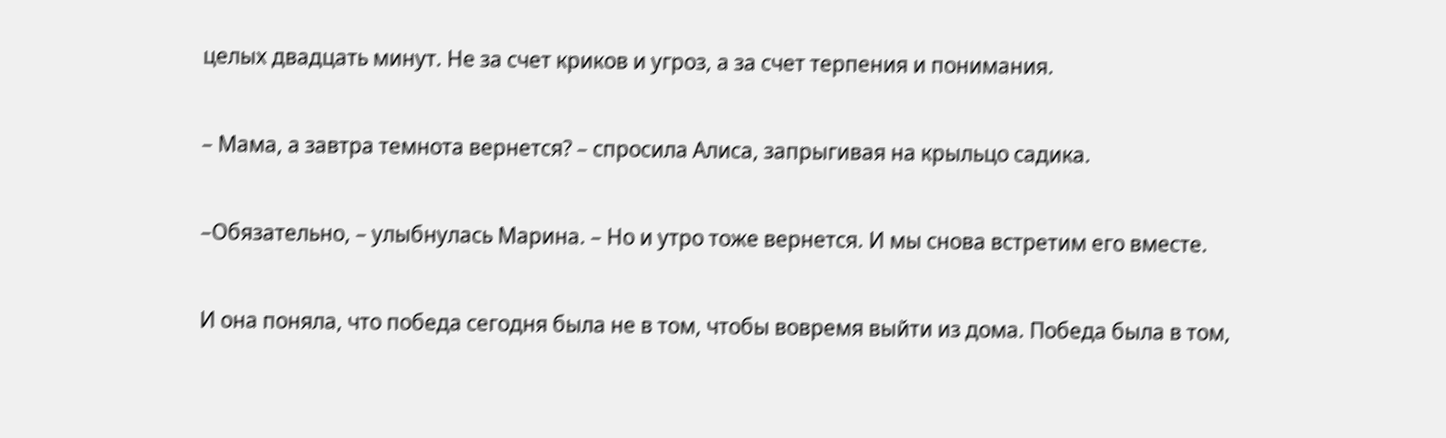целых двадцать минут. Не за счет криков и угроз, а за счет терпения и понимания.

– Мама, а завтра темнота вернется? – спросила Алиса, запрыгивая на крыльцо садика.

–Обязательно, – улыбнулась Марина. – Но и утро тоже вернется. И мы снова встретим его вместе.

И она поняла, что победа сегодня была не в том, чтобы вовремя выйти из дома. Победа была в том,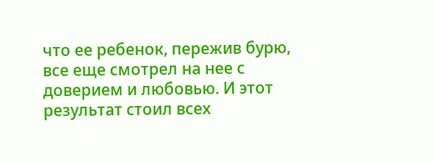что ее ребенок, пережив бурю, все еще смотрел на нее с доверием и любовью. И этот результат стоил всех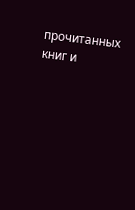прочитанных книг и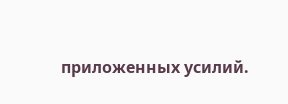приложенных усилий.